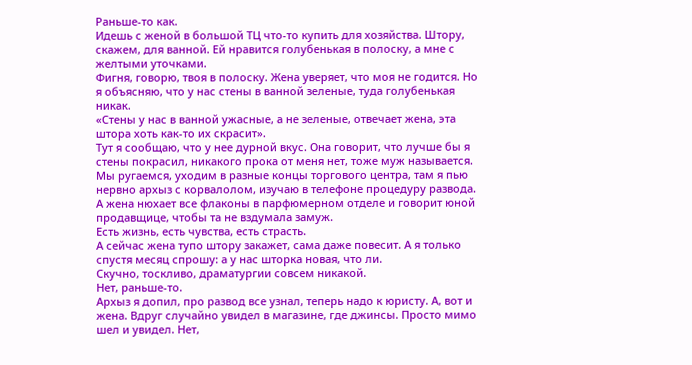Раньше-то как.
Идешь с женой в большой ТЦ что-то купить для хозяйства. Штору, скажем, для ванной. Ей нравится голубенькая в полоску, а мне с желтыми уточками.
Фигня, говорю, твоя в полоску. Жена уверяет, что моя не годится. Но я объясняю, что у нас стены в ванной зеленые, туда голубенькая никак.
«Стены у нас в ванной ужасные, а не зеленые, отвечает жена, эта штора хоть как-то их скрасит».
Тут я сообщаю, что у нее дурной вкус. Она говорит, что лучше бы я стены покрасил, никакого прока от меня нет, тоже муж называется.
Мы ругаемся, уходим в разные концы торгового центра, там я пью нервно архыз с корвалолом, изучаю в телефоне процедуру развода. А жена нюхает все флаконы в парфюмерном отделе и говорит юной продавщице, чтобы та не вздумала замуж.
Есть жизнь, есть чувства, есть страсть.
А сейчас жена тупо штору закажет, сама даже повесит. А я только спустя месяц спрошу: а у нас шторка новая, что ли.
Скучно, тоскливо, драматургии совсем никакой.
Нет, раньше-то.
Архыз я допил, про развод все узнал, теперь надо к юристу. А, вот и жена. Вдруг случайно увидел в магазине, где джинсы. Просто мимо шел и увидел. Нет,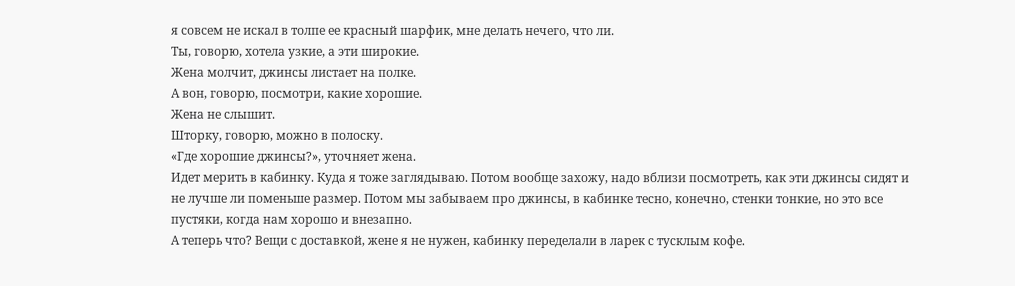я совсем не искал в толпе ее красный шарфик, мне делать нечего, что ли.
Ты, говорю, хотела узкие, а эти широкие.
Жена молчит, джинсы листает на полке.
А вон, говорю, посмотри, какие хорошие.
Жена не слышит.
Шторку, говорю, можно в полоску.
«Где хорошие джинсы?», уточняет жена.
Идет мерить в кабинку. Куда я тоже заглядываю. Потом вообще захожу, надо вблизи посмотреть, как эти джинсы сидят и не лучше ли поменьше размер. Потом мы забываем про джинсы, в кабинке тесно, конечно, стенки тонкие, но это все пустяки, когда нам хорошо и внезапно.
А теперь что? Вещи с доставкой, жене я не нужен, кабинку переделали в ларек с тусклым кофе.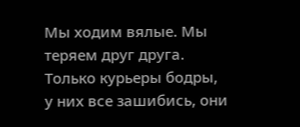Мы ходим вялые. Мы теряем друг друга.
Только курьеры бодры, у них все зашибись, они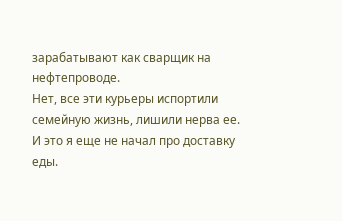зарабатывают как сварщик на нефтепроводе.
Нет, все эти курьеры испортили семейную жизнь, лишили нерва ее.
И это я еще не начал про доставку еды.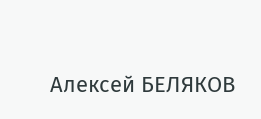Алексей БЕЛЯКОВ